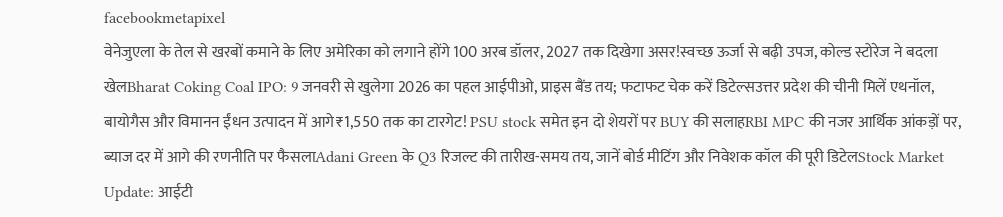facebookmetapixel
वेनेजुएला के तेल से खरबों कमाने के लिए अमेरिका को लगाने होंगे 100 अरब डॉलर, 2027 तक दिखेगा असर!स्वच्छ ऊर्जा से बढ़ी उपज, कोल्ड स्टोरेज ने बदला खेलBharat Coking Coal IPO: 9 जनवरी से खुलेगा 2026 का पहल आईपीओ, प्राइस बैंड तय; फटाफट चेक करें डिटेल्सउत्तर प्रदेश की चीनी मिलें एथनॉल, बायोगैस और विमानन ईंधन उत्पादन में आगे₹1,550 तक का टारगेट! PSU stock समेत इन दो शेयरों पर BUY की सलाहRBI MPC की नजर आर्थिक आंकड़ों पर, ब्याज दर में आगे की रणनीति पर फैसलाAdani Green के Q3 रिजल्ट की तारीख-समय तय, जानें बोर्ड मीटिंग और निवेशक कॉल की पूरी डिटेलStock Market Update: आईटी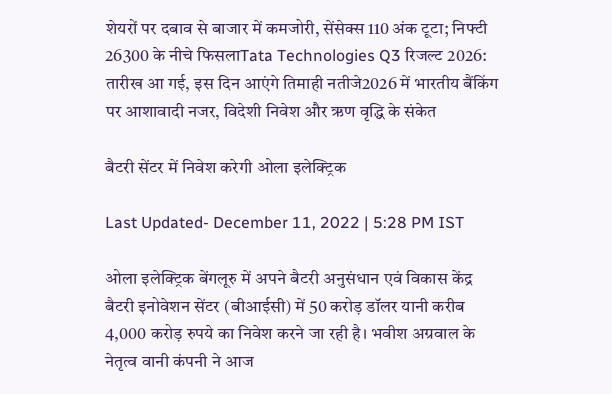शेयरों पर दबाव से बाजार में कमजोरी, सेंसेक्स 110 अंक टूटा; निफ्टी 26300 के नीचे फिसलाTata Technologies Q3 रिजल्ट 2026: तारीख आ गई, इस दिन आएंगे तिमाही नतीजे2026 में भारतीय बैंकिंग पर आशावादी नजर, विदेशी निवेश और ऋण वृद्धि के संकेत

बैटरी सेंटर में निवेश करेगी ओला इलेक्ट्रिक

Last Updated- December 11, 2022 | 5:28 PM IST

ओला इलेक्ट्रिक बेंगलूरु में अपने बैटरी अनुसंधान एवं विकास केंद्र बैटरी इनोवेशन सेंटर (बीआईसी) में 50 करोड़ डॉलर यानी करीब 4,000 करोड़ रुपये का निवेश करने जा रही है। भवीश अग्रवाल के नेतृत्व वानी कंपनी ने आज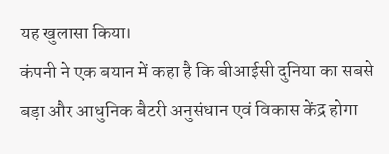यह खुलासा किया।
कंपनी ने एक बयान में कहा है कि बीआईसी दुनिया का सबसे बड़ा और आधुनिक बैटरी अनुसंधान एवं विकास केंद्र होगा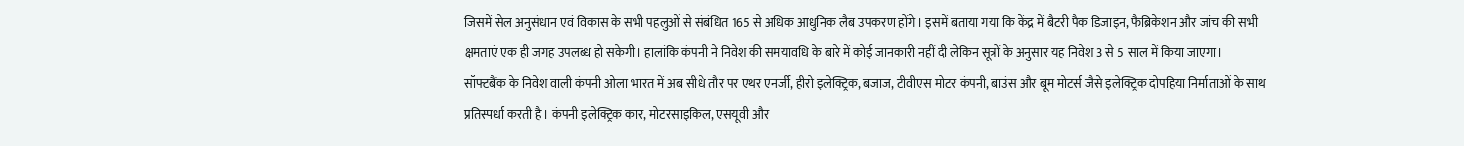जिसमें सेल अनुसंधान एवं विकास के सभी पहलुओं से संबंधित 165 से अधिक आधुनिक लैब उपकरण होंगे। इसमें बताया गया कि केंद्र में बैटरी पैक डिजाइन, फैब्रिकेशन और जांच की सभी क्षमताएं एक ही जगह उपलब्ध हो सकेगी। हालांकि कंपनी ने निवेश की समयावधि के बारे में कोई जानकारी नहीं दी लेकिन सूत्रों के अनुसार यह निवेश 3 से 5 साल में किया जाएगा।
सॉफ्टबैंक के निवेश वाली कंपनी ओला भारत में अब सीधे तौर पर एथर एनर्जी, हीरो इलेक्ट्रिक, बजाज, टीवीएस मोटर कंपनी, बाउंस और बूम मोटर्स जैसे इलेक्ट्रिक दोपहिया निर्माताओं के साथ प्रतिस्पर्धा करती है। कंपनी इलेक्ट्रिक कार, मोटरसाइकिल, एसयूवी और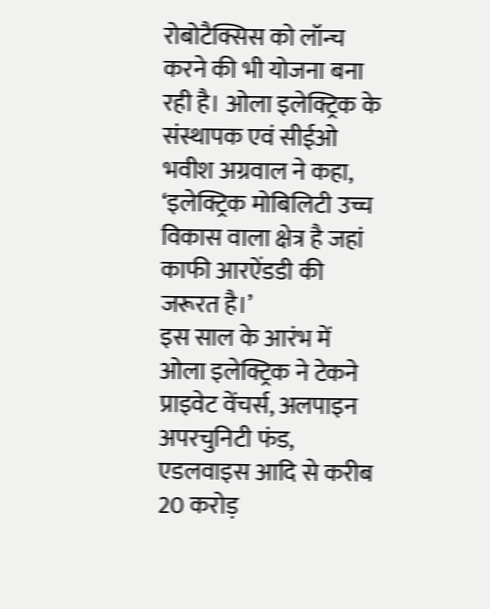रोबोटैक्सिस को लॉन्च करने की भी योजना बना रही है। ओला इलेक्ट्रिक के संस्थापक एवं सीईओ भवीश अग्रवाल ने कहा, ‘इलेक्ट्रिक मोबिलिटी उच्च विकास वाला क्षेत्र है जहां काफी आरऐंडडी की जरूरत है।’
इस साल के आरंभ में ओला इलेक्ट्रिक ने टेकने प्राइवेट वेंचर्स, अलपाइन अपरचुनिटी फंड, एडलवाइस आदि से करीब 20 करोड़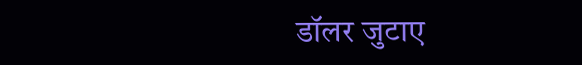डॉलर जुटाए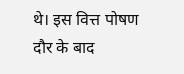थे। इस वित्त पोषण दौर के बाद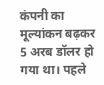कंपनी का मूल्यांकन बढ़कर 5 अरब डॉलर हो गया था। पहले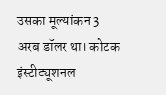उसका मूल्यांकन 3 अरब डॉलर था। कोटक इंस्टीट्यूशनल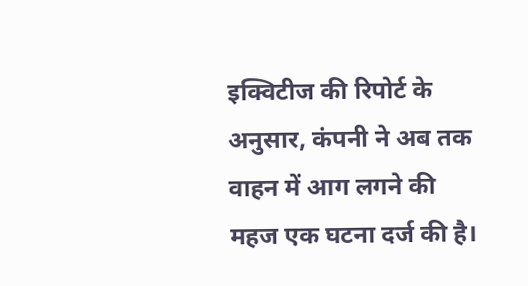इक्विटीज की रिपोर्ट के अनुसार, कंपनी ने अब तक वाहन में आग लगने की महज एक घटना दर्ज की है।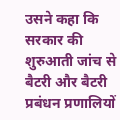उसने कहा कि सरकार की शुरुआती जांच से बैटरी और बैटरी प्रबंधन प्रणालियों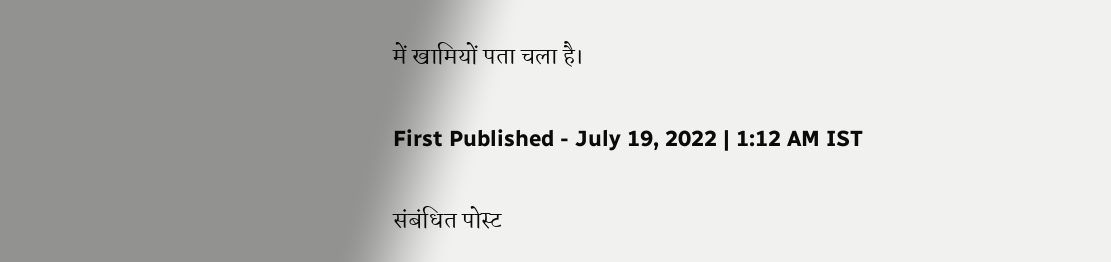में खामियों पता चला है।

First Published - July 19, 2022 | 1:12 AM IST

संबंधित पोस्ट